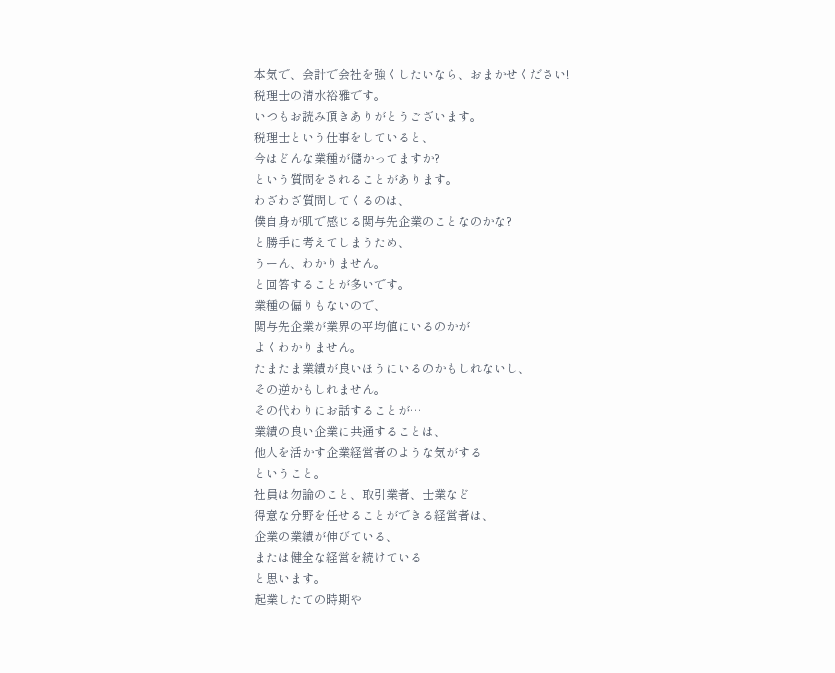本気で、会計で会社を強くしたいなら、おまかせください!
税理士の清水裕雅です。
いつもお読み頂きありがとうございます。
税理士という仕事をしていると、
今はどんな業種が儲かってますか?
という質問をされることがあります。
わざわざ質問してくるのは、
僕自身が肌で感じる関与先企業のことなのかな?
と勝手に考えてしまうため、
うーん、わかりません。
と回答することが多いです。
業種の偏りもないので、
関与先企業が業界の平均値にいるのかが
よくわかりません。
たまたま業績が良いほうにいるのかもしれないし、
その逆かもしれません。
その代わりにお話することが…
業績の良い企業に共通することは、
他人を活かす企業経営者のような気がする
ということ。
社員は勿論のこと、取引業者、士業など
得意な分野を任せることができる経営者は、
企業の業績が伸びている、
または健全な経営を続けている
と思います。
起業したての時期や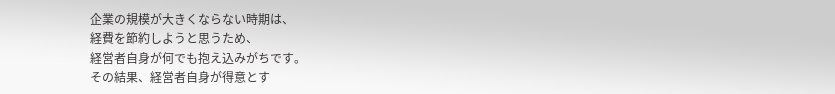企業の規模が大きくならない時期は、
経費を節約しようと思うため、
経営者自身が何でも抱え込みがちです。
その結果、経営者自身が得意とす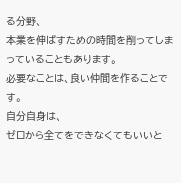る分野、
本業を伸ばすための時間を削ってしまっていることもあります。
必要なことは、良い仲間を作ることです。
自分自身は、
ゼロから全てをできなくてもいいと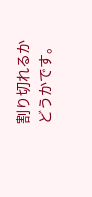割り切れるかどうかです。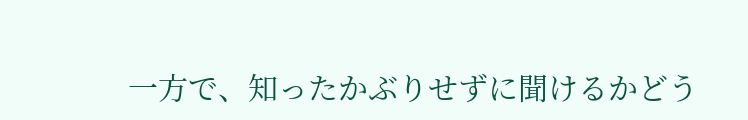一方で、知ったかぶりせずに聞けるかどう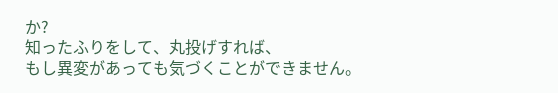か?
知ったふりをして、丸投げすれば、
もし異変があっても気づくことができません。